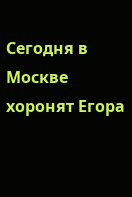Сегодня в Москве хоронят Егора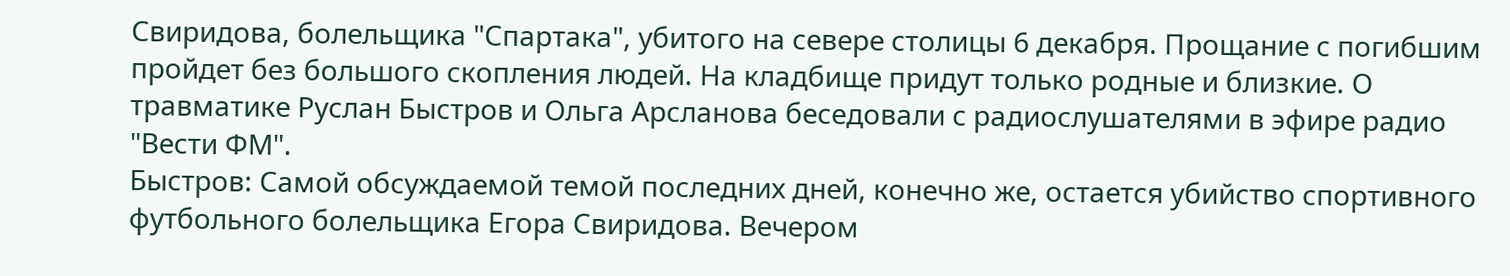Свиридова, болельщика "Спартака", убитого на севере столицы 6 декабря. Прощание с погибшим пройдет без большого скопления людей. На кладбище придут только родные и близкие. О травматике Руслан Быстров и Ольга Арсланова беседовали с радиослушателями в эфире радио "Вести ФМ".
Быстров: Самой обсуждаемой темой последних дней, конечно же, остается убийство спортивного футбольного болельщика Егора Свиридова. Вечером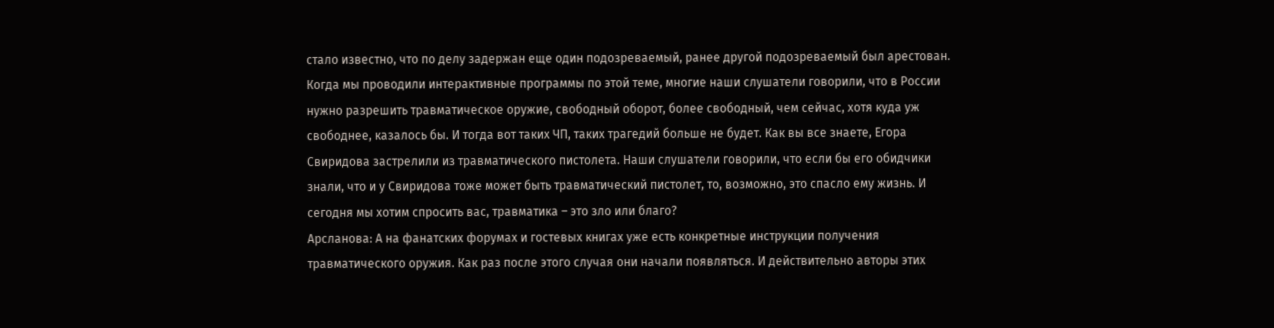стало известно, что по делу задержан еще один подозреваемый, ранее другой подозреваемый был арестован. Когда мы проводили интерактивные программы по этой теме, многие наши слушатели говорили, что в России нужно разрешить травматическое оружие, свободный оборот, более свободный, чем сейчас, хотя куда уж свободнее, казалось бы. И тогда вот таких ЧП, таких трагедий больше не будет. Как вы все знаете, Егора Свиридова застрелили из травматического пистолета. Наши слушатели говорили, что если бы его обидчики знали, что и у Свиридова тоже может быть травматический пистолет, то, возможно, это спасло ему жизнь. И сегодня мы хотим спросить вас, травматика – это зло или благо?
Арсланова: А на фанатских форумах и гостевых книгах уже есть конкретные инструкции получения травматического оружия. Как раз после этого случая они начали появляться. И действительно авторы этих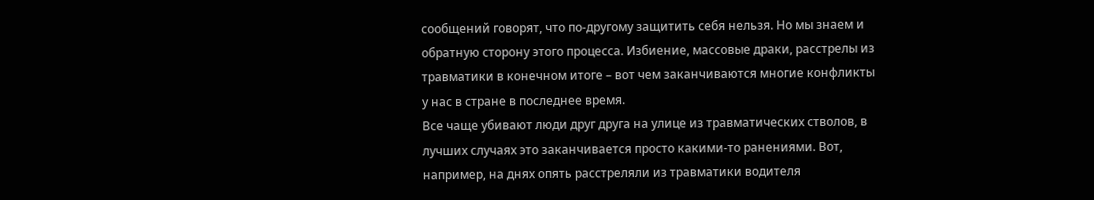сообщений говорят, что по-другому защитить себя нельзя. Но мы знаем и обратную сторону этого процесса. Избиение, массовые драки, расстрелы из травматики в конечном итоге – вот чем заканчиваются многие конфликты у нас в стране в последнее время.
Все чаще убивают люди друг друга на улице из травматических стволов, в лучших случаях это заканчивается просто какими-то ранениями. Вот, например, на днях опять расстреляли из травматики водителя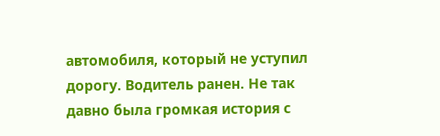автомобиля, который не уступил дорогу. Водитель ранен. Не так давно была громкая история с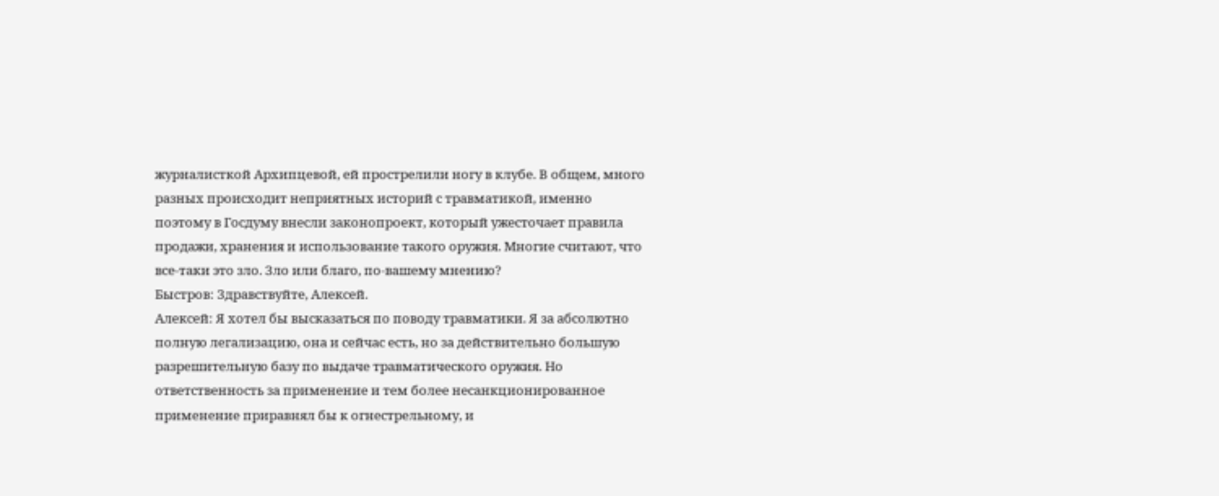журналисткой Архипцевой, ей прострелили ногу в клубе. В общем, много разных происходит неприятных историй с травматикой, именно поэтому в Госдуму внесли законопроект, который ужесточает правила продажи, хранения и использование такого оружия. Многие считают, что все-таки это зло. Зло или благо, по-вашему мнению?
Быстров: Здравствуйте, Алексей.
Алексей: Я хотел бы высказаться по поводу травматики. Я за абсолютно полную легализацию, она и сейчас есть, но за действительно большую разрешительную базу по выдаче травматического оружия. Но ответственность за применение и тем более несанкционированное применение приравнял бы к огнестрельному, и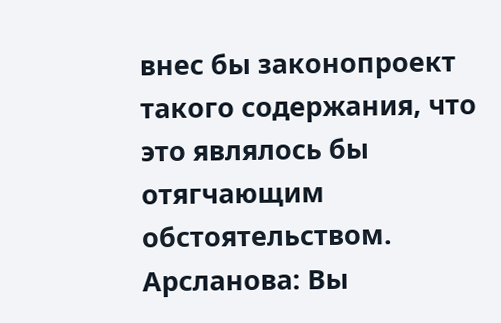внес бы законопроект такого содержания, что это являлось бы отягчающим обстоятельством.
Арсланова: Вы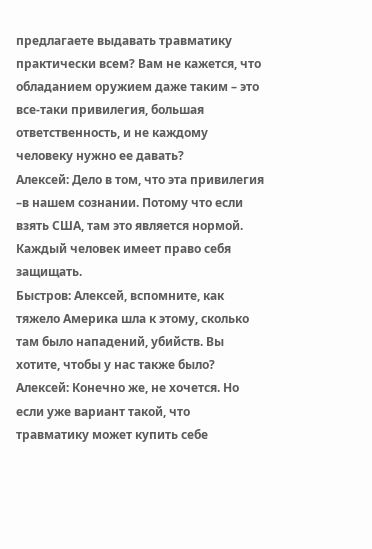предлагаете выдавать травматику практически всем? Вам не кажется, что обладанием оружием даже таким – это все-таки привилегия, большая ответственность, и не каждому человеку нужно ее давать?
Алексей: Дело в том, что эта привилегия –в нашем сознании. Потому что если взять США, там это является нормой. Каждый человек имеет право себя защищать.
Быстров: Алексей, вспомните, как тяжело Америка шла к этому, сколько там было нападений, убийств. Вы хотите, чтобы у нас также было?
Алексей: Конечно же, не хочется. Но если уже вариант такой, что травматику может купить себе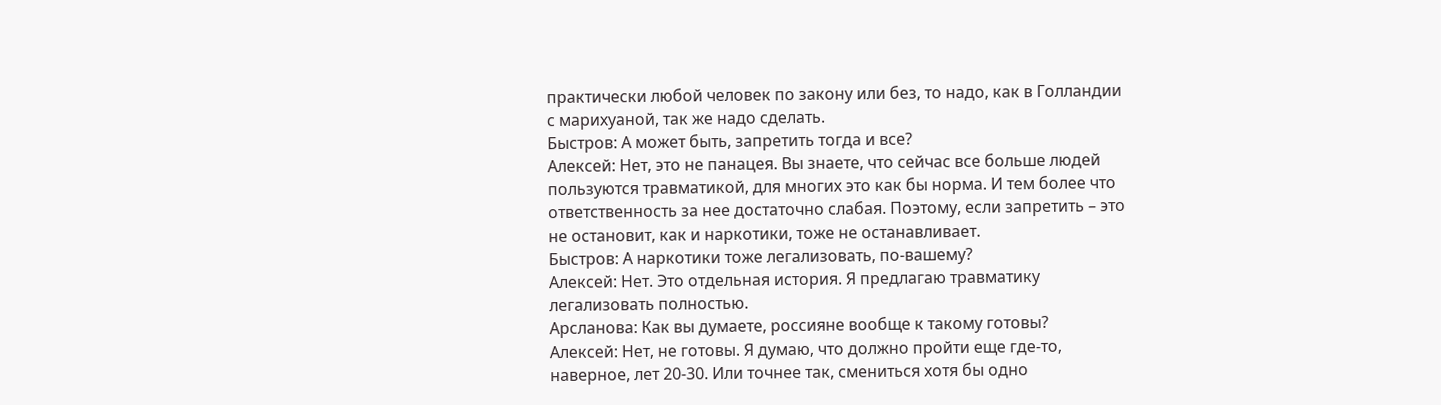практически любой человек по закону или без, то надо, как в Голландии с марихуаной, так же надо сделать.
Быстров: А может быть, запретить тогда и все?
Алексей: Нет, это не панацея. Вы знаете, что сейчас все больше людей пользуются травматикой, для многих это как бы норма. И тем более что ответственность за нее достаточно слабая. Поэтому, если запретить – это не остановит, как и наркотики, тоже не останавливает.
Быстров: А наркотики тоже легализовать, по-вашему?
Алексей: Нет. Это отдельная история. Я предлагаю травматику легализовать полностью.
Арсланова: Как вы думаете, россияне вообще к такому готовы?
Алексей: Нет, не готовы. Я думаю, что должно пройти еще где-то, наверное, лет 20-30. Или точнее так, смениться хотя бы одно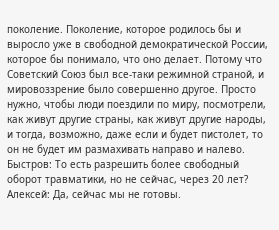поколение. Поколение, которое родилось бы и выросло уже в свободной демократической России, которое бы понимало, что оно делает. Потому что Советский Союз был все-таки режимной страной, и мировоззрение было совершенно другое. Просто нужно, чтобы люди поездили по миру, посмотрели, как живут другие страны, как живут другие народы, и тогда, возможно, даже если и будет пистолет, то он не будет им размахивать направо и налево.
Быстров: То есть разрешить более свободный оборот травматики, но не сейчас, через 20 лет?
Алексей: Да, сейчас мы не готовы.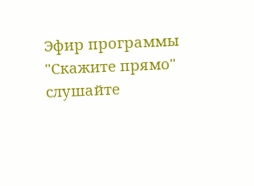Эфир программы "Скажите прямо" слушайте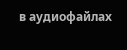в аудиофайлах